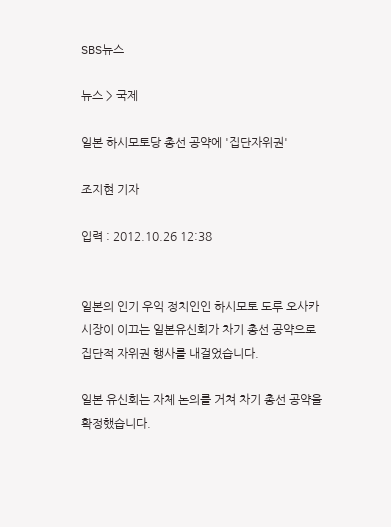SBS뉴스

뉴스 > 국제

일본 하시모토당 총선 공약에 '집단자위권'

조지현 기자

입력 : 2012.10.26 12:38


일본의 인기 우익 정치인인 하시모토 도루 오사카 시장이 이끄는 일본유신회가 차기 총선 공약으로 집단적 자위권 행사를 내걸었습니다.

일본 유신회는 자체 논의를 거쳐 차기 총선 공약을 확정했습니다.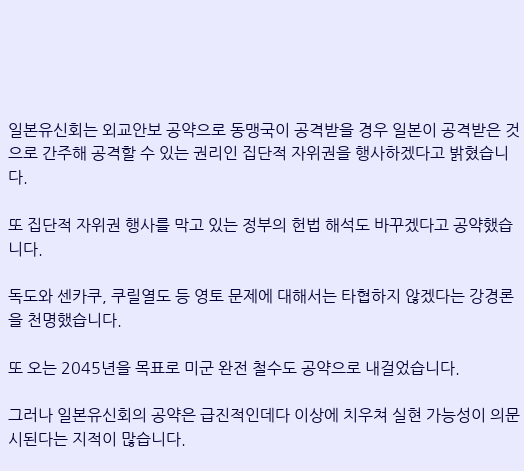일본유신회는 외교안보 공약으로 동맹국이 공격받을 경우 일본이 공격받은 것으로 간주해 공격할 수 있는 권리인 집단적 자위권을 행사하겠다고 밝혔습니다.

또 집단적 자위권 행사를 막고 있는 정부의 헌법 해석도 바꾸겠다고 공약했습니다.

독도와 센카쿠, 쿠릴열도 등 영토 문제에 대해서는 타협하지 않겠다는 강경론을 천명했습니다.

또 오는 2045년을 목표로 미군 완전 철수도 공약으로 내걸었습니다.

그러나 일본유신회의 공약은 급진적인데다 이상에 치우쳐 실현 가능성이 의문시된다는 지적이 많습니다.